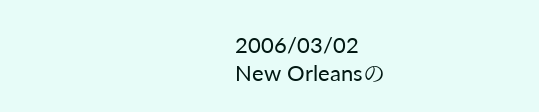2006/03/02
New Orleansの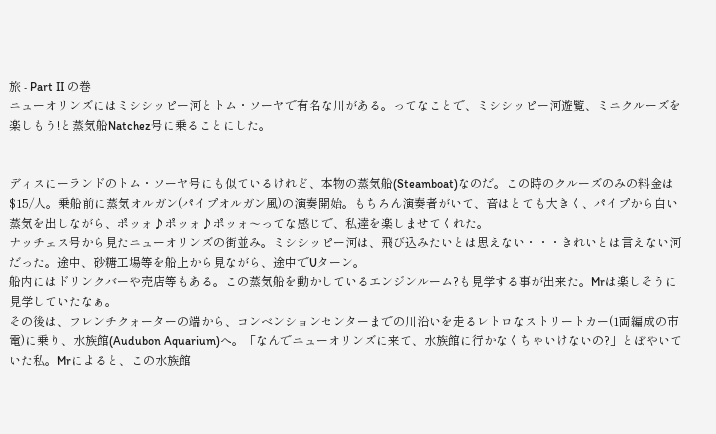旅 - Part II の巻
ニューオリンズにはミシシッピー河とトム・ソーヤで有名な川がある。ってなことで、ミシシッピー河遊覧、ミニクルーズを楽しもう!と蒸気船Natchez号に乗ることにした。


ディスにーランドのトム・ソーヤ号にも似ているけれど、本物の蒸気船(Steamboat)なのだ。この時のクルーズのみの料金は$15/人。乗船前に蒸気オルガン(パイプオルガン風)の演奏開始。もちろん演奏者がいて、音はとても大きく、パイプから白い蒸気を出しながら、ポッォ♪ポッォ♪ポッォ〜ってな感じで、私達を楽しませてくれた。
ナッチェス号から見たニューオリンズの街並み。ミシシッピー河は、飛び込みたいとは思えない・・・きれいとは言えない河だった。途中、砂糖工場等を船上から見ながら、途中でUターン。
船内にはドリンクバーや売店等もある。この蒸気船を動かしているエンジンルーム?も見学する事が出来た。Mrは楽しそうに見学していたなぁ。
その後は、フレンチクォーターの端から、コンベンションセンターまでの川沿いを走るレトロなストリートカー(1両編成の市電)に乗り、水族館(Audubon Aquarium)へ。「なんでニューオリンズに来て、水族館に行かなくちゃいけないの?」とぼやいていた私。Mrによると、この水族館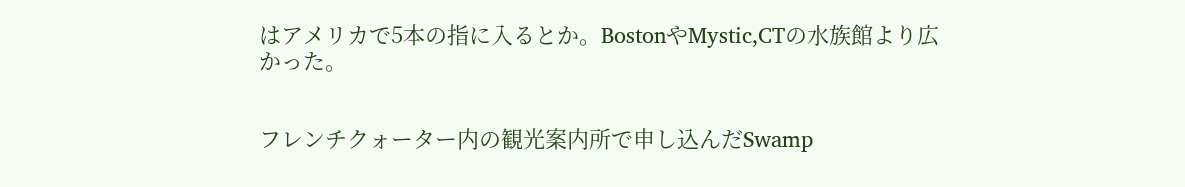はアメリカで5本の指に入るとか。BostonやMystic,CTの水族館より広かった。


フレンチクォーター内の観光案内所で申し込んだSwamp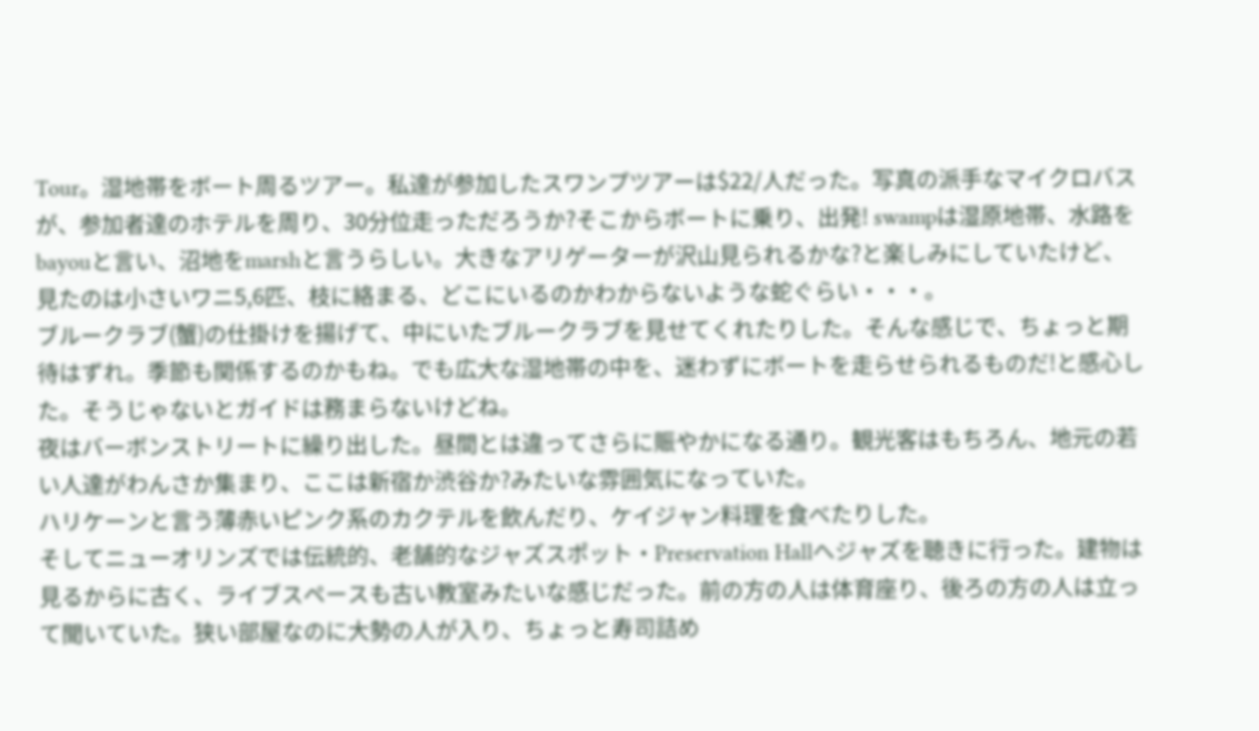Tour。湿地帯をボート周るツアー。私達が参加したスワンプツアーは$22/人だった。写真の派手なマイクロバスが、参加者達のホテルを周り、30分位走っただろうか?そこからボートに乗り、出発! swampは湿原地帯、水路をbayouと言い、沼地をmarshと言うらしい。大きなアリゲーターが沢山見られるかな?と楽しみにしていたけど、見たのは小さいワニ5,6匹、枝に絡まる、どこにいるのかわからないような蛇ぐらい・・・。
ブルークラブ(蟹)の仕掛けを揚げて、中にいたブルークラブを見せてくれたりした。そんな感じで、ちょっと期待はずれ。季節も関係するのかもね。でも広大な湿地帯の中を、迷わずにボートを走らせられるものだ!と感心した。そうじゃないとガイドは務まらないけどね。
夜はバーボンストリートに繰り出した。昼間とは違ってさらに賑やかになる通り。観光客はもちろん、地元の若い人達がわんさか集まり、ここは新宿か渋谷か?みたいな雰囲気になっていた。
ハリケーンと言う薄赤いピンク系のカクテルを飲んだり、ケイジャン料理を食べたりした。
そしてニューオリンズでは伝統的、老舗的なジャズスポット・Preservation Hallへジャズを聴きに行った。建物は見るからに古く、ライブスペースも古い教室みたいな感じだった。前の方の人は体育座り、後ろの方の人は立って聞いていた。狭い部屋なのに大勢の人が入り、ちょっと寿司詰め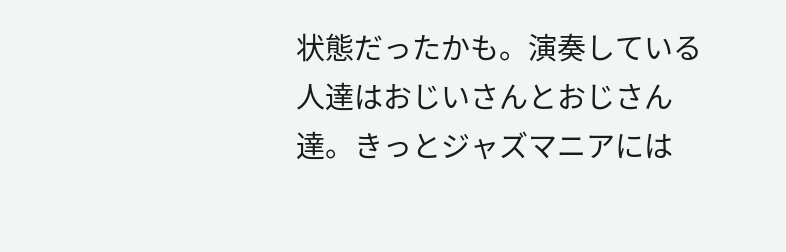状態だったかも。演奏している人達はおじいさんとおじさん達。きっとジャズマニアには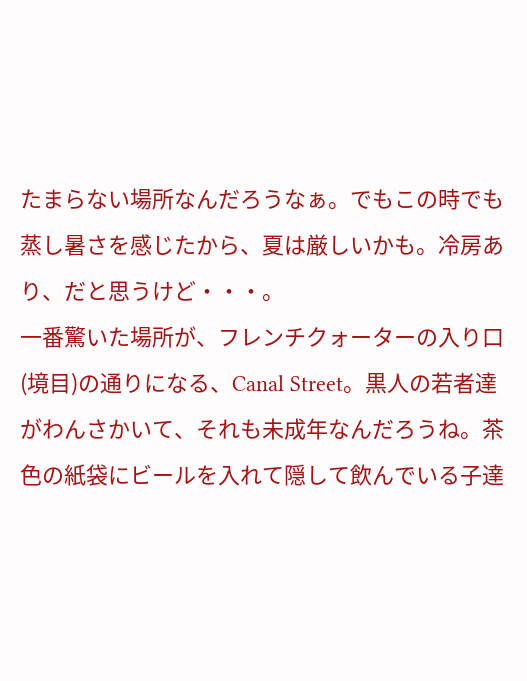たまらない場所なんだろうなぁ。でもこの時でも蒸し暑さを感じたから、夏は厳しいかも。冷房あり、だと思うけど・・・。
一番驚いた場所が、フレンチクォーターの入り口(境目)の通りになる、Canal Street。黒人の若者達がわんさかいて、それも未成年なんだろうね。茶色の紙袋にビールを入れて隠して飲んでいる子達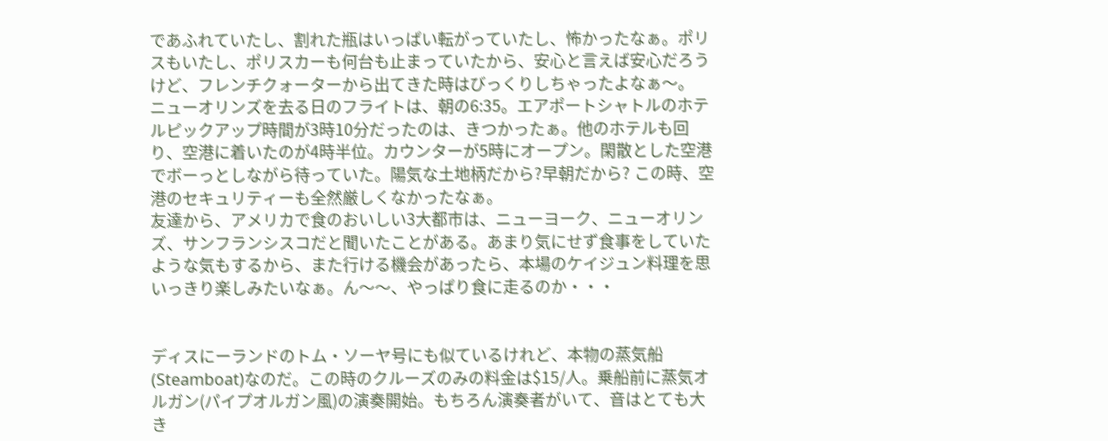であふれていたし、割れた瓶はいっぱい転がっていたし、怖かったなぁ。ポリスもいたし、ポリスカーも何台も止まっていたから、安心と言えば安心だろうけど、フレンチクォーターから出てきた時はびっくりしちゃったよなぁ〜。
ニューオリンズを去る日のフライトは、朝の6:35。エアポートシャトルのホテルピックアップ時間が3時10分だったのは、きつかったぁ。他のホテルも回り、空港に着いたのが4時半位。カウンターが5時にオープン。閑散とした空港でボーっとしながら待っていた。陽気な土地柄だから?早朝だから? この時、空港のセキュリティーも全然厳しくなかったなぁ。
友達から、アメリカで食のおいしい3大都市は、ニューヨーク、ニューオリンズ、サンフランシスコだと聞いたことがある。あまり気にせず食事をしていたような気もするから、また行ける機会があったら、本場のケイジュン料理を思いっきり楽しみたいなぁ。ん〜〜、やっぱり食に走るのか・・・


ディスにーランドのトム・ソーヤ号にも似ているけれど、本物の蒸気船(Steamboat)なのだ。この時のクルーズのみの料金は$15/人。乗船前に蒸気オルガン(パイプオルガン風)の演奏開始。もちろん演奏者がいて、音はとても大き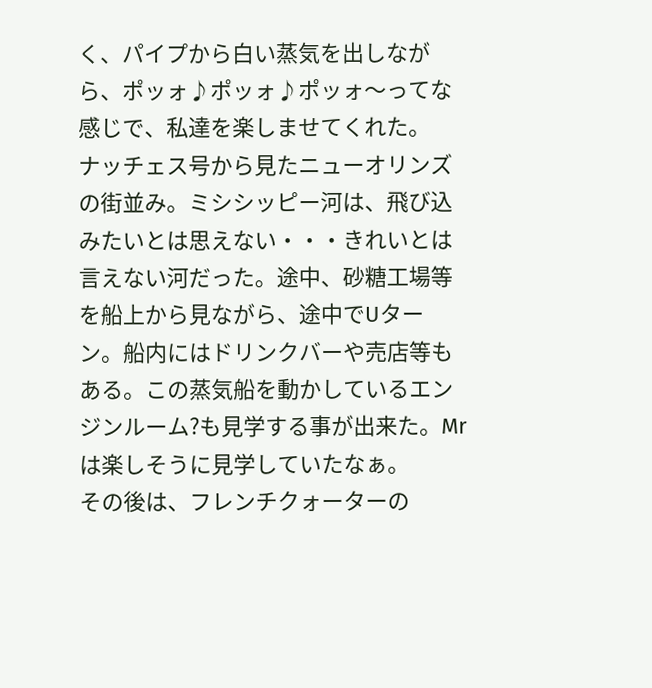く、パイプから白い蒸気を出しながら、ポッォ♪ポッォ♪ポッォ〜ってな感じで、私達を楽しませてくれた。
ナッチェス号から見たニューオリンズの街並み。ミシシッピー河は、飛び込みたいとは思えない・・・きれいとは言えない河だった。途中、砂糖工場等を船上から見ながら、途中でUターン。船内にはドリンクバーや売店等もある。この蒸気船を動かしているエンジンルーム?も見学する事が出来た。Mrは楽しそうに見学していたなぁ。
その後は、フレンチクォーターの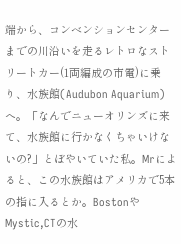端から、コンベンションセンターまでの川沿いを走るレトロなストリートカー(1両編成の市電)に乗り、水族館(Audubon Aquarium)へ。「なんでニューオリンズに来て、水族館に行かなくちゃいけないの?」とぼやいていた私。Mrによると、この水族館はアメリカで5本の指に入るとか。BostonやMystic,CTの水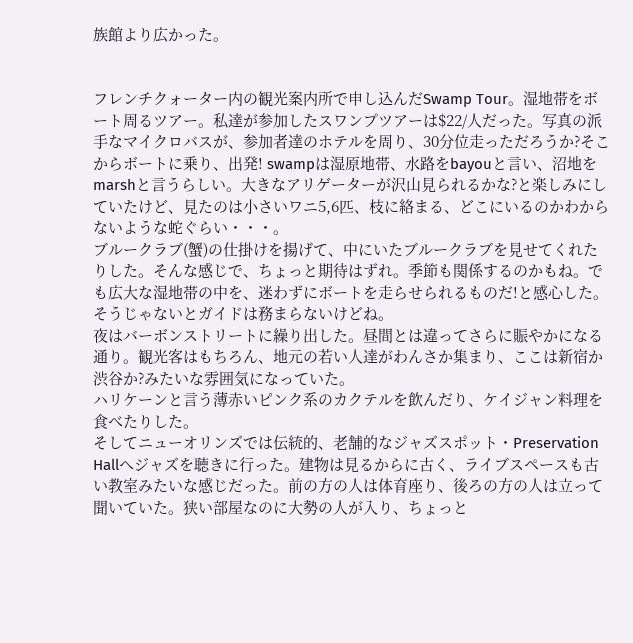族館より広かった。


フレンチクォーター内の観光案内所で申し込んだSwamp Tour。湿地帯をボート周るツアー。私達が参加したスワンプツアーは$22/人だった。写真の派手なマイクロバスが、参加者達のホテルを周り、30分位走っただろうか?そこからボートに乗り、出発! swampは湿原地帯、水路をbayouと言い、沼地をmarshと言うらしい。大きなアリゲーターが沢山見られるかな?と楽しみにしていたけど、見たのは小さいワニ5,6匹、枝に絡まる、どこにいるのかわからないような蛇ぐらい・・・。
ブルークラブ(蟹)の仕掛けを揚げて、中にいたブルークラブを見せてくれたりした。そんな感じで、ちょっと期待はずれ。季節も関係するのかもね。でも広大な湿地帯の中を、迷わずにボートを走らせられるものだ!と感心した。そうじゃないとガイドは務まらないけどね。
夜はバーボンストリートに繰り出した。昼間とは違ってさらに賑やかになる通り。観光客はもちろん、地元の若い人達がわんさか集まり、ここは新宿か渋谷か?みたいな雰囲気になっていた。
ハリケーンと言う薄赤いピンク系のカクテルを飲んだり、ケイジャン料理を食べたりした。
そしてニューオリンズでは伝統的、老舗的なジャズスポット・Preservation Hallへジャズを聴きに行った。建物は見るからに古く、ライブスペースも古い教室みたいな感じだった。前の方の人は体育座り、後ろの方の人は立って聞いていた。狭い部屋なのに大勢の人が入り、ちょっと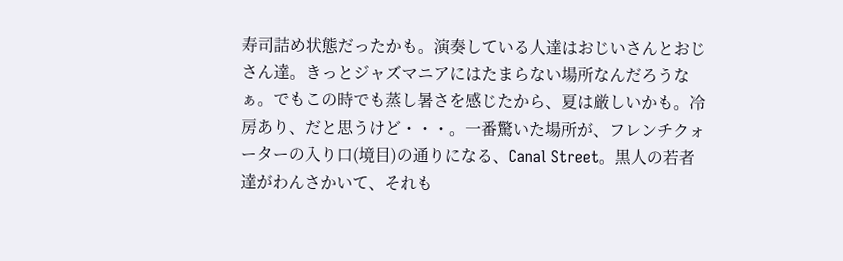寿司詰め状態だったかも。演奏している人達はおじいさんとおじさん達。きっとジャズマニアにはたまらない場所なんだろうなぁ。でもこの時でも蒸し暑さを感じたから、夏は厳しいかも。冷房あり、だと思うけど・・・。一番驚いた場所が、フレンチクォーターの入り口(境目)の通りになる、Canal Street。黒人の若者達がわんさかいて、それも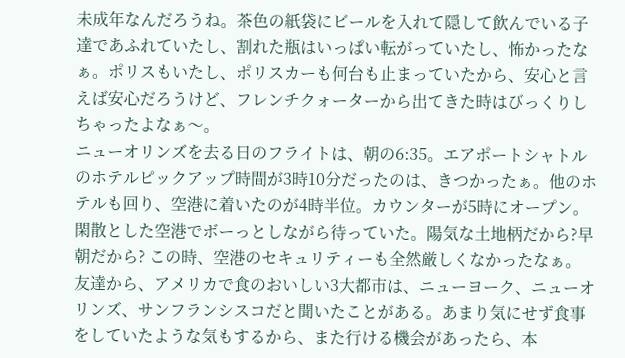未成年なんだろうね。茶色の紙袋にビールを入れて隠して飲んでいる子達であふれていたし、割れた瓶はいっぱい転がっていたし、怖かったなぁ。ポリスもいたし、ポリスカーも何台も止まっていたから、安心と言えば安心だろうけど、フレンチクォーターから出てきた時はびっくりしちゃったよなぁ〜。
ニューオリンズを去る日のフライトは、朝の6:35。エアポートシャトルのホテルピックアップ時間が3時10分だったのは、きつかったぁ。他のホテルも回り、空港に着いたのが4時半位。カウンターが5時にオープン。閑散とした空港でボーっとしながら待っていた。陽気な土地柄だから?早朝だから? この時、空港のセキュリティーも全然厳しくなかったなぁ。
友達から、アメリカで食のおいしい3大都市は、ニューヨーク、ニューオリンズ、サンフランシスコだと聞いたことがある。あまり気にせず食事をしていたような気もするから、また行ける機会があったら、本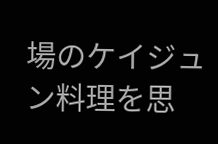場のケイジュン料理を思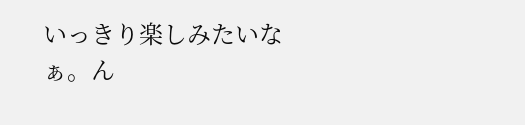いっきり楽しみたいなぁ。ん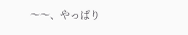〜〜、やっぱり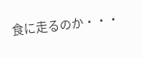食に走るのか・・・